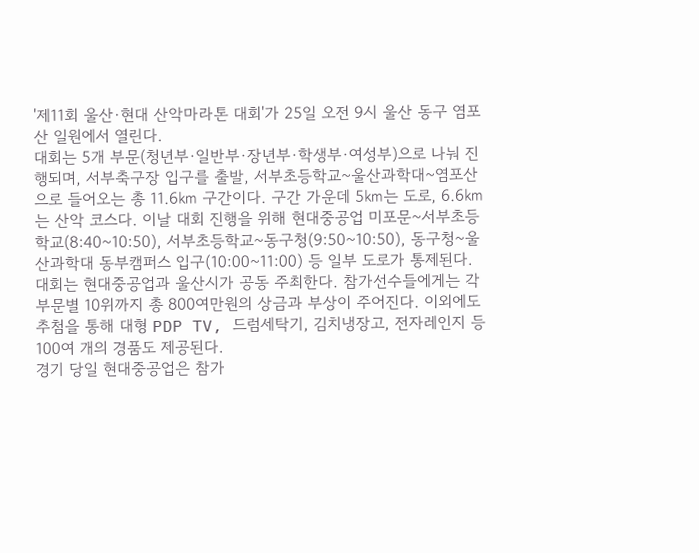'제11회 울산·현대 산악마라톤 대회'가 25일 오전 9시 울산 동구 염포산 일원에서 열린다.
대회는 5개 부문(청년부·일반부·장년부·학생부·여성부)으로 나눠 진행되며, 서부축구장 입구를 출발, 서부초등학교~울산과학대~염포산으로 들어오는 총 11.6㎞ 구간이다. 구간 가운데 5㎞는 도로, 6.6㎞는 산악 코스다. 이날 대회 진행을 위해 현대중공업 미포문~서부초등학교(8:40~10:50), 서부초등학교~동구청(9:50~10:50), 동구청~울산과학대 동부캠퍼스 입구(10:00~11:00) 등 일부 도로가 통제된다.
대회는 현대중공업과 울산시가 공동 주최한다. 참가선수들에게는 각 부문별 10위까지 총 800여만원의 상금과 부상이 주어진다. 이외에도 추첨을 통해 대형 PDP TV, 드럼세탁기, 김치냉장고, 전자레인지 등 100여 개의 경품도 제공된다.
경기 당일 현대중공업은 참가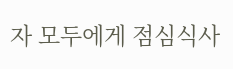자 모두에게 점심식사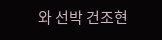와 선박 건조현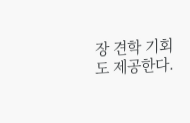장 견학 기회도 제공한다.